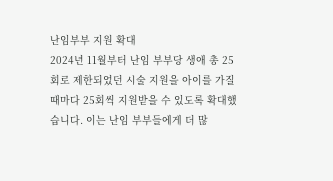난임부부 지원 확대
2024년 11월부터 난임 부부당 생애 총 25회로 제한되었던 시술 지원을 아이를 가질 때마다 25회씩 지원받을 수 있도록 확대했습니다. 이는 난임 부부들에게 더 많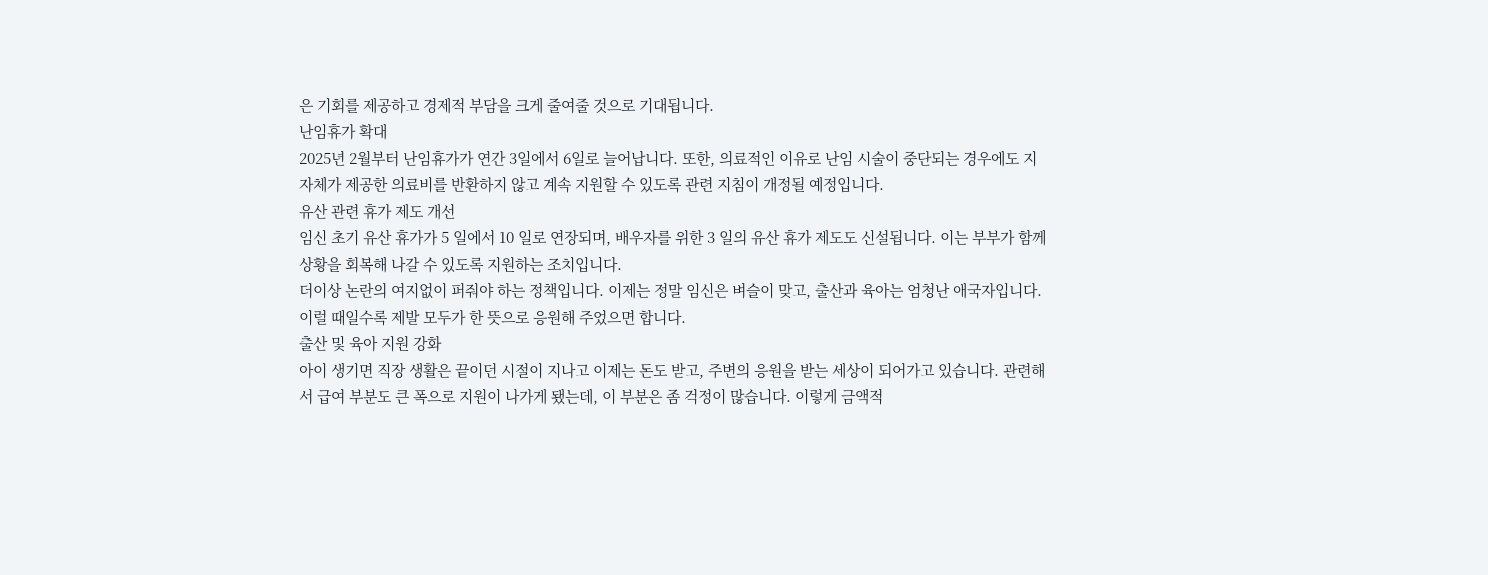은 기회를 제공하고 경제적 부담을 크게 줄여줄 것으로 기대됩니다.
난임휴가 확대
2025년 2월부터 난임휴가가 연간 3일에서 6일로 늘어납니다. 또한, 의료적인 이유로 난임 시술이 중단되는 경우에도 지자체가 제공한 의료비를 반환하지 않고 계속 지원할 수 있도록 관련 지침이 개정될 예정입니다.
유산 관련 휴가 제도 개선
임신 초기 유산 휴가가 5 일에서 10 일로 연장되며, 배우자를 위한 3 일의 유산 휴가 제도도 신설됩니다. 이는 부부가 함께 상황을 회복해 나갈 수 있도록 지원하는 조치입니다.
더이상 논란의 여지없이 퍼줘야 하는 정책입니다. 이제는 정말 임신은 벼슬이 맞고, 출산과 육아는 엄청난 애국자입니다. 이럴 때일수록 제발 모두가 한 뜻으로 응원해 주었으면 합니다.
출산 및 육아 지원 강화
아이 생기면 직장 생활은 끝이던 시절이 지나고 이제는 돈도 받고, 주변의 응원을 받는 세상이 되어가고 있습니다. 관련해서 급여 부분도 큰 폭으로 지원이 나가게 됐는데, 이 부분은 좀 걱정이 많습니다. 이렇게 금액적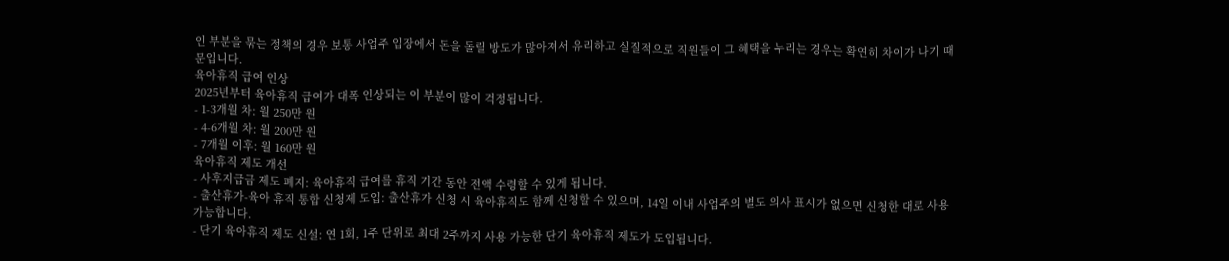인 부분을 묶는 정책의 경우 보통 사업주 입장에서 돈을 돌릴 방도가 많아져서 유리하고 실질적으로 직원들이 그 혜택을 누리는 경우는 확연히 차이가 나기 때문입니다.
육아휴직 급여 인상
2025년부터 육아휴직 급여가 대폭 인상되는 이 부분이 많이 걱정됩니다.
- 1-3개월 차: 월 250만 원
- 4-6개월 차: 월 200만 원
- 7개월 이후: 월 160만 원
육아휴직 제도 개선
- 사후지급금 제도 폐지: 육아휴직 급여를 휴직 기간 동안 전액 수령할 수 있게 됩니다.
- 출산휴가-육아 휴직 통합 신청제 도입: 출산휴가 신청 시 육아휴직도 함께 신청할 수 있으며, 14일 이내 사업주의 별도 의사 표시가 없으면 신청한 대로 사용 가능합니다.
- 단기 육아휴직 제도 신설: 연 1회, 1주 단위로 최대 2주까지 사용 가능한 단기 육아휴직 제도가 도입됩니다.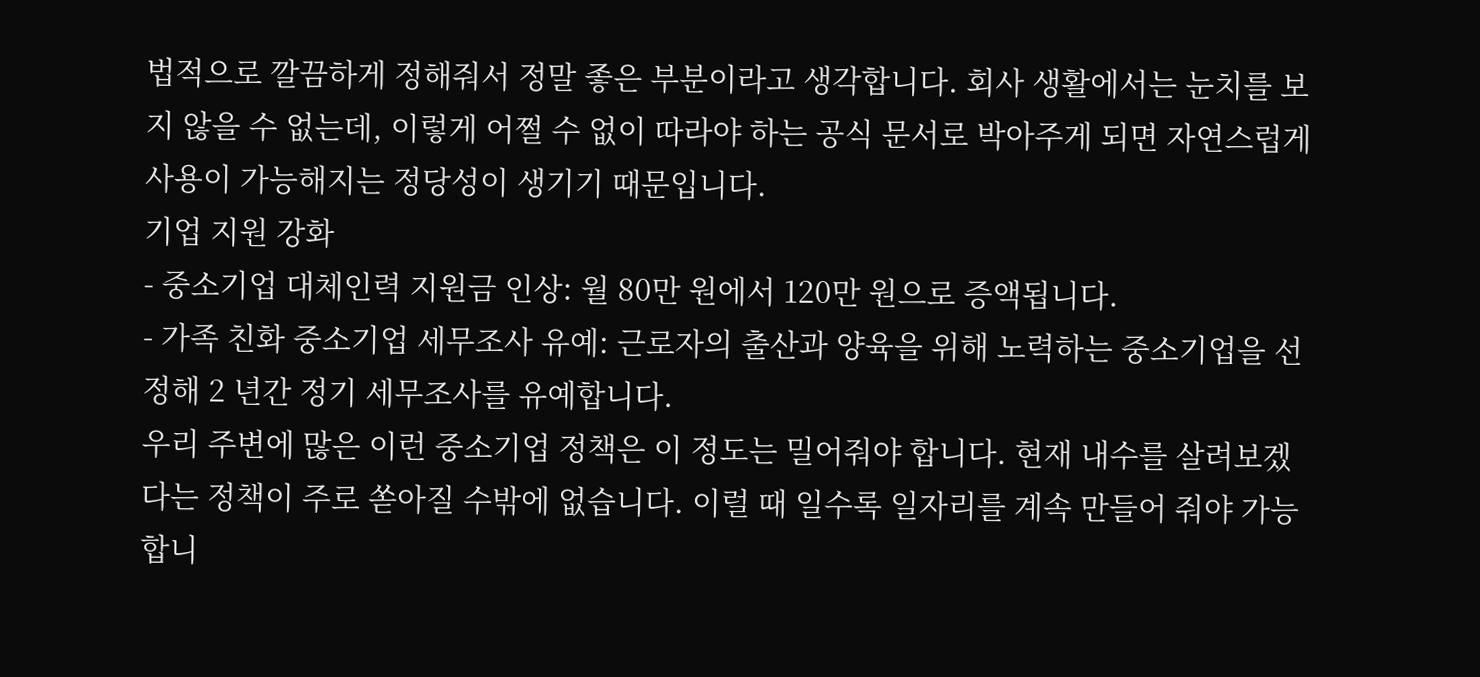법적으로 깔끔하게 정해줘서 정말 좋은 부분이라고 생각합니다. 회사 생활에서는 눈치를 보지 않을 수 없는데, 이렇게 어쩔 수 없이 따라야 하는 공식 문서로 박아주게 되면 자연스럽게 사용이 가능해지는 정당성이 생기기 때문입니다.
기업 지원 강화
- 중소기업 대체인력 지원금 인상: 월 80만 원에서 120만 원으로 증액됩니다.
- 가족 친화 중소기업 세무조사 유예: 근로자의 출산과 양육을 위해 노력하는 중소기업을 선정해 2 년간 정기 세무조사를 유예합니다.
우리 주변에 많은 이런 중소기업 정책은 이 정도는 밀어줘야 합니다. 현재 내수를 살려보겠다는 정책이 주로 쏟아질 수밖에 없습니다. 이럴 때 일수록 일자리를 계속 만들어 줘야 가능합니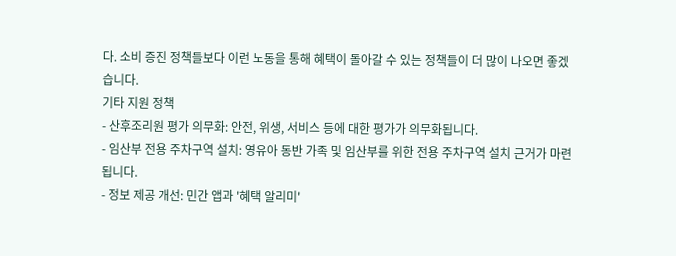다. 소비 증진 정책들보다 이런 노동을 통해 혜택이 돌아갈 수 있는 정책들이 더 많이 나오면 좋겠습니다.
기타 지원 정책
- 산후조리원 평가 의무화: 안전, 위생, 서비스 등에 대한 평가가 의무화됩니다.
- 임산부 전용 주차구역 설치: 영유아 동반 가족 및 임산부를 위한 전용 주차구역 설치 근거가 마련됩니다.
- 정보 제공 개선: 민간 앱과 '혜택 알리미'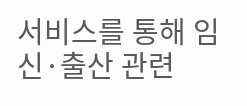서비스를 통해 임신·출산 관련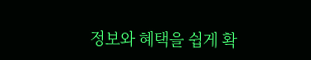정보와 혜택을 쉽게 확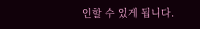인할 수 있게 됩니다.